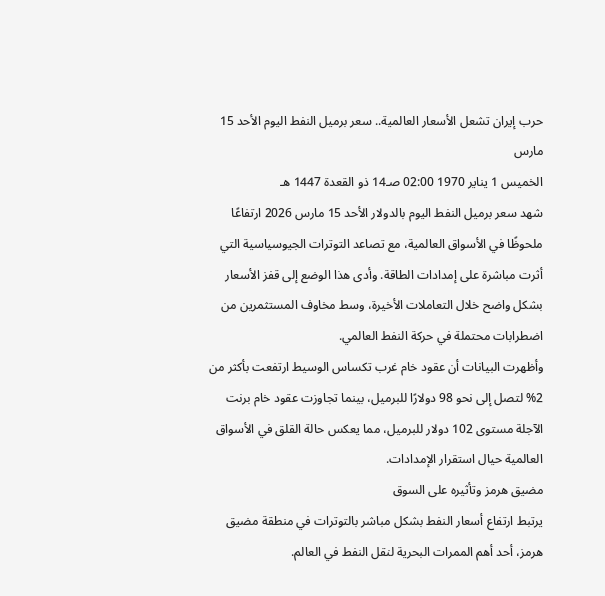حرب إيران تشعل الأسعار العالمية.. سعر برميل النفط اليوم الأحد 15 مارس
الخميس 1 يناير 1970 02:00 صـ14 ذو القعدة 1447 هـ
شهد سعر برميل النفط اليوم بالدولار الأحد 15 مارس 2026 ارتفاعًا ملحوظًا في الأسواق العالمية، مع تصاعد التوترات الجيوسياسية التي أثرت مباشرة على إمدادات الطاقة. وأدى هذا الوضع إلى قفز الأسعار بشكل واضح خلال التعاملات الأخيرة، وسط مخاوف المستثمرين من اضطرابات محتملة في حركة النفط العالمي.
وأظهرت البيانات أن عقود خام غرب تكساس الوسيط ارتفعت بأكثر من 2% لتصل إلى نحو 98 دولارًا للبرميل، بينما تجاوزت عقود خام برنت الآجلة مستوى 102 دولار للبرميل، مما يعكس حالة القلق في الأسواق العالمية حيال استقرار الإمدادات.
مضيق هرمز وتأثيره على السوق
يرتبط ارتفاع أسعار النفط بشكل مباشر بالتوترات في منطقة مضيق هرمز، أحد أهم الممرات البحرية لنقل النفط في العالم.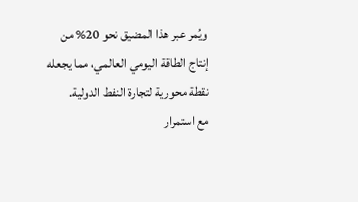ويُمر عبر هذا المضيق نحو 20% من إنتاج الطاقة اليومي العالمي، مما يجعله نقطة محورية لتجارة النفط الدولية.
مع استمرار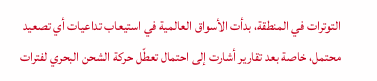التوترات في المنطقة، بدأت الأسواق العالمية في استيعاب تداعيات أي تصعيد محتمل، خاصة بعد تقارير أشارت إلى احتمال تعطّل حركة الشحن البحري لفترات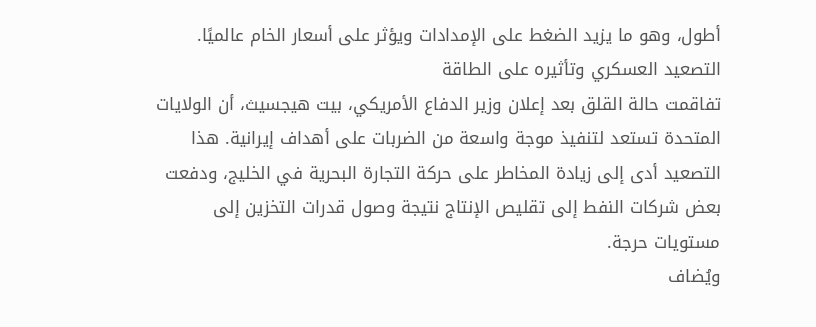أطول، وهو ما يزيد الضغط على الإمدادات ويؤثر على أسعار الخام عالميًا.
التصعيد العسكري وتأثيره على الطاقة
تفاقمت حالة القلق بعد إعلان وزير الدفاع الأمريكي، بيت هيجسيث، أن الولايات المتحدة تستعد لتنفيذ موجة واسعة من الضربات على أهداف إيرانية. هذا التصعيد أدى إلى زيادة المخاطر على حركة التجارة البحرية في الخليج، ودفعت بعض شركات النفط إلى تقليص الإنتاج نتيجة وصول قدرات التخزين إلى مستويات حرجة.
ويُضاف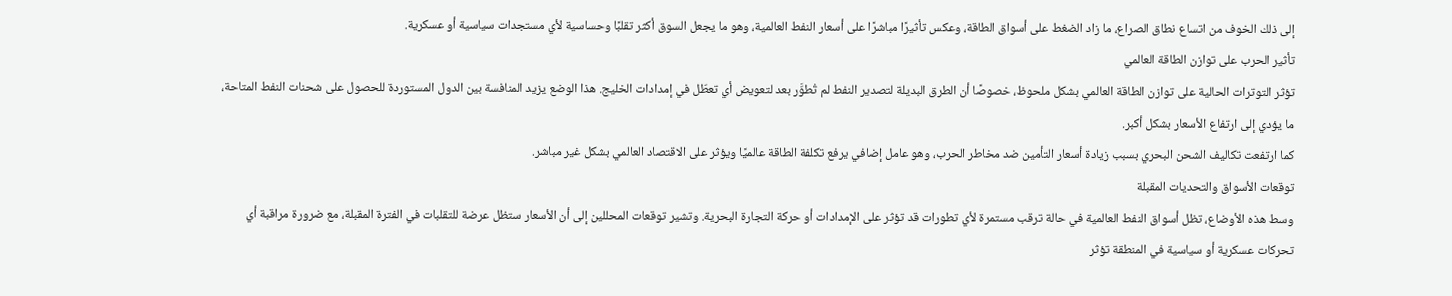إلى ذلك الخوف من اتساع نطاق الصراع، ما زاد الضغط على أسواق الطاقة، وعكس تأثيرًا مباشرًا على أسعار النفط العالمية، وهو ما يجعل السوق أكثر تقلبًا وحساسية لأي مستجدات سياسية أو عسكرية.
تأثير الحرب على توازن الطاقة العالمي
تؤثر التوترات الحالية على توازن الطاقة العالمي بشكل ملحوظ، خصوصًا أن الطرق البديلة لتصدير النفط لم تُطوَّر بعد لتعويض أي تعطّل في إمدادات الخليج. هذا الوضع يزيد المنافسة بين الدول المستوردة للحصول على شحنات النفط المتاحة، ما يؤدي إلى ارتفاع الأسعار بشكل أكبر.
كما ارتفعت تكاليف الشحن البحري بسبب زيادة أسعار التأمين ضد مخاطر الحرب، وهو عامل إضافي يرفع تكلفة الطاقة عالميًا ويؤثر على الاقتصاد العالمي بشكل غير مباشر.
توقعات الأسواق والتحديات المقبلة
وسط هذه الأوضاع، تظل أسواق النفط العالمية في حالة ترقب مستمرة لأي تطورات قد تؤثر على الإمدادات أو حركة التجارة البحرية. وتشير توقعات المحللين إلى أن الأسعار ستظل عرضة للتقلبات في الفترة المقبلة، مع ضرورة مراقبة أي تحركات عسكرية أو سياسية في المنطقة تؤثر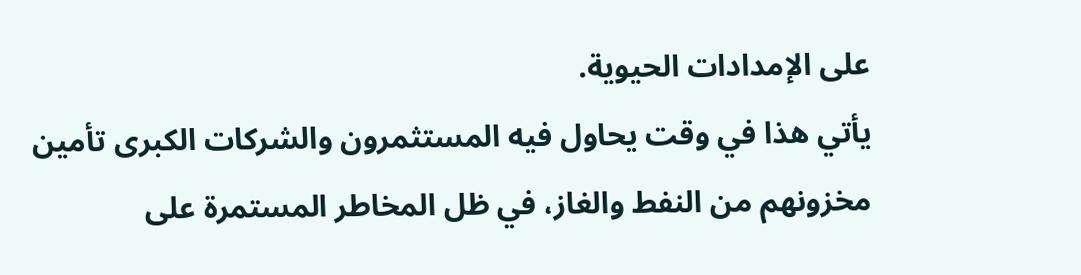على الإمدادات الحيوية.
يأتي هذا في وقت يحاول فيه المستثمرون والشركات الكبرى تأمين مخزونهم من النفط والغاز، في ظل المخاطر المستمرة على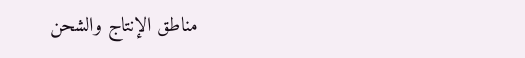مناطق الإنتاج والشحن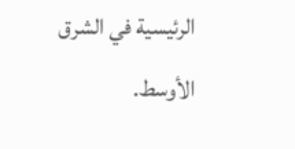الرئيسية في الشرق الأوسط.